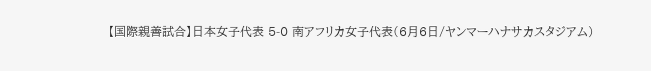【国際親善試合】日本女子代表 5-0 南アフリカ女子代表(6月6日/ヤンマーハナサカスタジアム)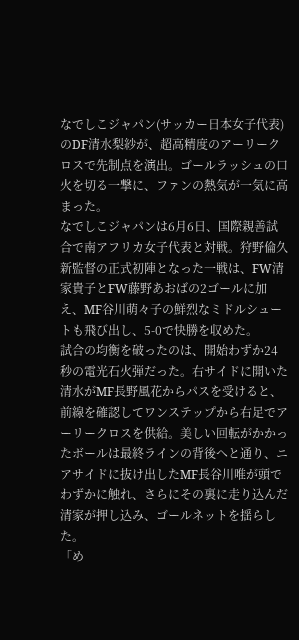なでしこジャパン(サッカー日本女子代表)のDF清水梨紗が、超高精度のアーリークロスで先制点を演出。ゴールラッシュの口火を切る一撃に、ファンの熱気が一気に高まった。
なでしこジャパンは6月6日、国際親善試合で南アフリカ女子代表と対戦。狩野倫久新監督の正式初陣となった一戦は、FW清家貴子とFW藤野あおばの2ゴールに加え、MF谷川萌々子の鮮烈なミドルシュートも飛び出し、5-0で快勝を収めた。
試合の均衡を破ったのは、開始わずか24秒の電光石火弾だった。右サイドに開いた清水がMF長野風花からパスを受けると、前線を確認してワンステップから右足でアーリークロスを供給。美しい回転がかかったボールは最終ラインの背後へと通り、ニアサイドに抜け出したMF長谷川唯が頭でわずかに触れ、さらにその裏に走り込んだ清家が押し込み、ゴールネットを揺らした。
「め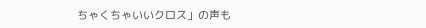ちゃくちゃいいクロス」の声も